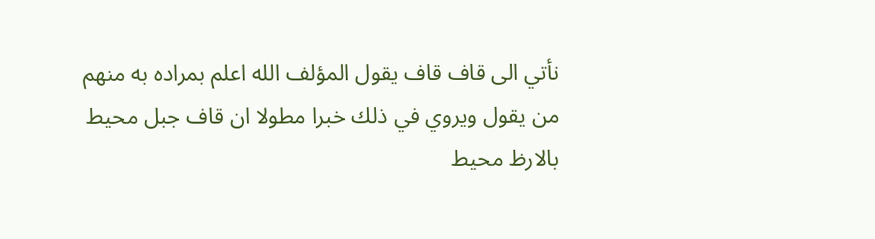نأتي الى قاف قاف يقول المؤلف الله اعلم بمراده به منهم من يقول ويروي في ذلك خبرا مطولا ان قاف جبل محيط بالارظ محيط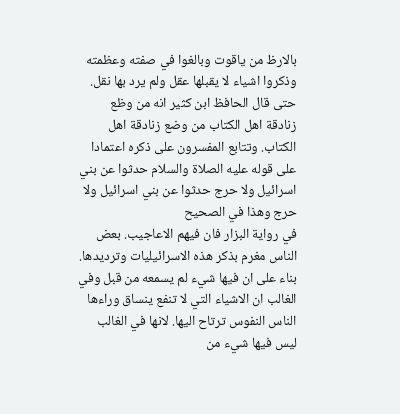بالارظ من ياقوت وبالغوا في صفته وعظمته وذكروا اشياء لا يقبلها عقل ولم يرد بها نقل. حتى قال الحافظ ابن كثير انه من وظع
زنادقة اهل الكتاب من وضع زنادقة اهل الكتاب. وتتابع المفسرون على ذكره اعتمادا على قوله عليه الصلاة والسلام حدثوا عن بني اسرائيل ولا حرج حدثوا عن بني اسرائيل ولا حرج وهذا في الصحيح
في رواية البزار فان فيهم الاعاجيب. بعض الناس مغرم بذكر هذه الاسرائيليات وترديدها. بناء على ان فيها شيء لم يسمعه من قبل وفي الغالب ان الاشياء التي لا تنفع ينساق وراءها الناس النفوس ترتاح اليها. لانها في الغالب ليس فيها شيء من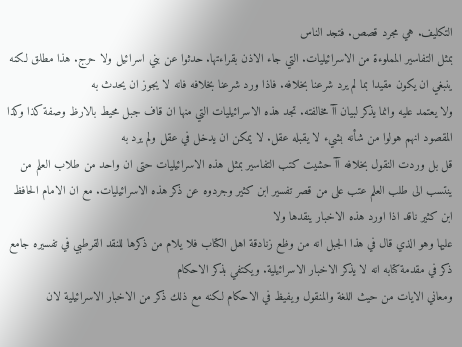التكليف. هي مجرد قصص. فتجد الناس
بمثل التفاسير المملوءة من الاسرائيليات. التي جاء الاذن بقراءتها. حدثوا عن بني اسرائيل ولا حرج. هذا مطلق لكنه ينبغي ان يكون مقيدا بما لم يرد شرعنا بخلافه. فاذا ورد شرعنا بخلافه فانه لا يجوز ان يحدث به
ولا يعتمد عليه وانما يذكر لبيان آآ مخالفته. تجد هذه الاسرائيليات التي منها ان قاف جبل محيط بالارظ وصفة كذا وكذا المقصود انهم هولوا من شأنه بشيء لا يقبله عقل. لا يمكن ان يدخل في عقل ولم يرد به
قل بل وردت النقول بخلافه آآ حشيت كتب التفاسير بمثل هذه الاسرائيليات حتى ان واحد من طلاب العلم من ينتسب الى طلب العلم عتب على من قصر تفسير ابن كثير وجردوه عن ذكر هذه الاسرائيليات. مع ان الامام الحافظ ابن كثير ناقد اذا اورد هذه الاخبار ينقدها ولا
عليها وهو الذي قال في هذا الجبل انه من وظع زنادقة اهل الكتاب فلا يلام من ذكرها للنقد القرطبي في تفسيره جامع ذكر في مقدمة كتابه انه لا يذكر الاخبار الاسرائيلية. ويكتفي بذكر الاحكام
ومعاني الايات من حيث اللغة والمنقول ويفيظ في الاحكام لكنه مع ذلك ذكر من الاخبار الاسرائيلية لان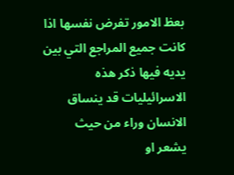بعظ الامور تفرض نفسها اذا كانت جميع المراجع التي بين يديه فيها ذكر هذه الاسرائيليات قد ينساق الانسان وراء من حيث
يشعر او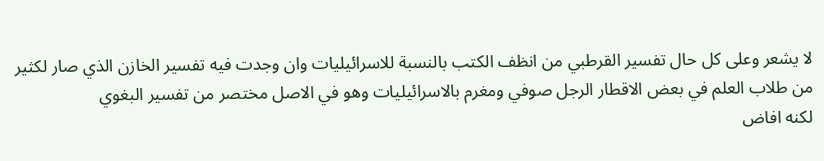لا يشعر وعلى كل حال تفسير القرطبي من انظف الكتب بالنسبة للاسرائيليات وان وجدت فيه تفسير الخازن الذي صار لكثير من طلاب العلم في بعض الاقطار الرجل صوفي ومغرم بالاسرائيليات وهو في الاصل مختصر من تفسير البغوي
لكنه افاض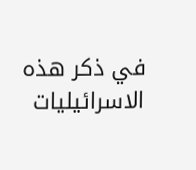في ذكر هذه الاسرائيليات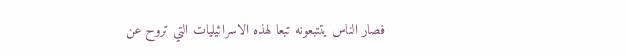فصار الناس يتتبعونه تبعا لهذه الاسرائيليات التي تروح عن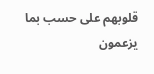قلوبهم على حسب بما يزعمون